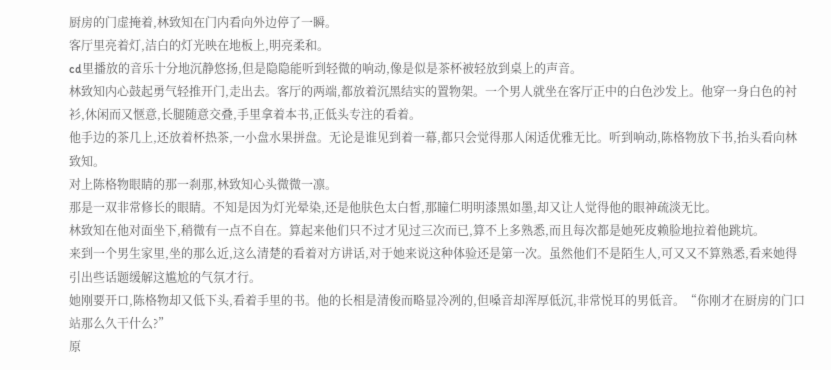厨房的门虚掩着,林致知在门内看向外边停了一瞬。
客厅里亮着灯,洁白的灯光映在地板上,明亮柔和。
cd里播放的音乐十分地沉静悠扬,但是隐隐能听到轻微的响动,像是似是茶杯被轻放到桌上的声音。
林致知内心鼓起勇气轻推开门,走出去。客厅的两端,都放着沉黑结实的置物架。一个男人就坐在客厅正中的白色沙发上。他穿一身白色的衬衫,休闲而又惬意,长腿随意交叠,手里拿着本书,正低头专注的看着。
他手边的茶几上,还放着杯热茶,一小盘水果拼盘。无论是谁见到着一幕,都只会觉得那人闲适优雅无比。听到响动,陈格物放下书,抬头看向林致知。
对上陈格物眼睛的那一刹那,林致知心头微微一凛。
那是一双非常修长的眼睛。不知是因为灯光晕染,还是他肤色太白皙,那瞳仁明明漆黑如墨,却又让人觉得他的眼神疏淡无比。
林致知在他对面坐下,稍微有一点不自在。算起来他们只不过才见过三次而已,算不上多熟悉,而且每次都是她死皮赖脸地拉着他跳坑。
来到一个男生家里,坐的那么近,这么清楚的看着对方讲话,对于她来说这种体验还是第一次。虽然他们不是陌生人,可又又不算熟悉,看来她得引出些话题缓解这尴尬的气氛才行。
她刚要开口,陈格物却又低下头,看着手里的书。他的长相是清俊而略显冷冽的,但嗓音却浑厚低沉,非常悦耳的男低音。“你刚才在厨房的门口站那么久干什么?”
原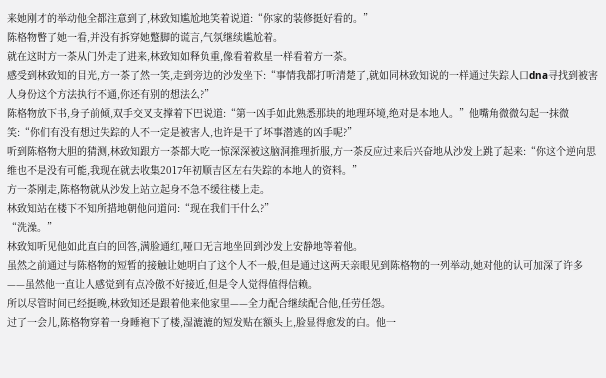来她刚才的举动他全都注意到了,林致知尴尬地笑着说道:“你家的装修挺好看的。”
陈格物瞥了她一看,并没有拆穿她蹩脚的谎言,气氛继续尴尬着。
就在这时方一茶从门外走了进来,林致知如释负重,像看着救星一样看着方一茶。
感受到林致知的目光,方一茶了然一笑,走到旁边的沙发坐下:“事情我都打听清楚了,就如同林致知说的一样通过失踪人口dna寻找到被害人身份这个方法执行不通,你还有别的想法么?”
陈格物放下书,身子前倾,双手交叉支撑着下巴说道:“第一凶手如此熟悉那块的地理环境,绝对是本地人。”他嘴角微微勾起一抹微笑:“你们有没有想过失踪的人不一定是被害人,也许是干了坏事潜逃的凶手呢?”
听到陈格物大胆的猜测,林致知跟方一茶都大吃一惊深深被这脑洞推理折服,方一茶反应过来后兴奋地从沙发上跳了起来:“你这个逆向思维也不是没有可能,我现在就去收集2017年初顺吉区左右失踪的本地人的资料。”
方一茶刚走,陈格物就从沙发上站立起身不急不缓往楼上走。
林致知站在楼下不知所措地朝他问道问:“现在我们干什么?”
“洗澡。”
林致知听见他如此直白的回答,满脸通红,哑口无言地坐回到沙发上安静地等着他。
虽然之前通过与陈格物的短暂的接触让她明白了这个人不一般,但是通过这两天亲眼见到陈格物的一列举动,她对他的认可加深了许多——虽然他一直让人感觉到有点冷傲不好接近,但是令人觉得值得信赖。
所以尽管时间已经挺晚,林致知还是跟着他来他家里——全力配合继续配合他,任劳任怨。
过了一会儿,陈格物穿着一身睡袍下了楼,湿漉漉的短发贴在额头上,脸显得愈发的白。他一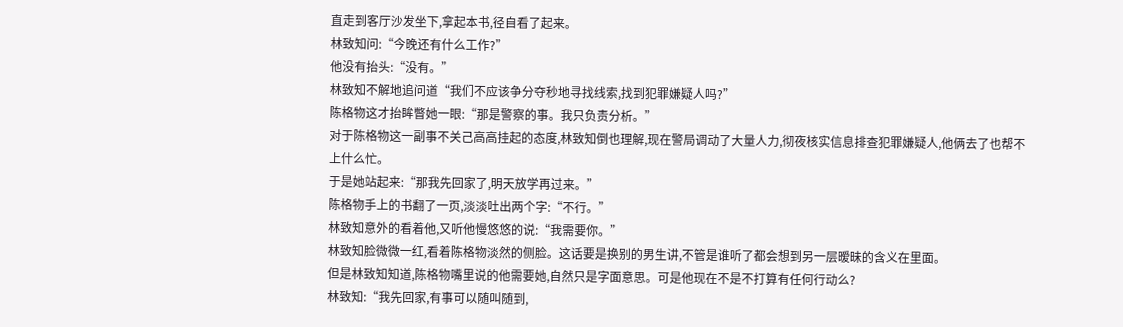直走到客厅沙发坐下,拿起本书,径自看了起来。
林致知问:“今晚还有什么工作?”
他没有抬头:“没有。”
林致知不解地追问道“我们不应该争分夺秒地寻找线索,找到犯罪嫌疑人吗?”
陈格物这才抬眸瞥她一眼:“那是警察的事。我只负责分析。”
对于陈格物这一副事不关己高高挂起的态度,林致知倒也理解,现在警局调动了大量人力,彻夜核实信息排查犯罪嫌疑人,他俩去了也帮不上什么忙。
于是她站起来:“那我先回家了,明天放学再过来。”
陈格物手上的书翻了一页,淡淡吐出两个字:“不行。”
林致知意外的看着他,又听他慢悠悠的说:“我需要你。”
林致知脸微微一红,看着陈格物淡然的侧脸。这话要是换别的男生讲,不管是谁听了都会想到另一层暧昧的含义在里面。
但是林致知知道,陈格物嘴里说的他需要她,自然只是字面意思。可是他现在不是不打算有任何行动么?
林致知:“我先回家,有事可以随叫随到,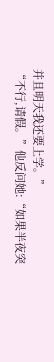并且明天我还要上学。”
“不行,请假。”他反问她:“如果半夜突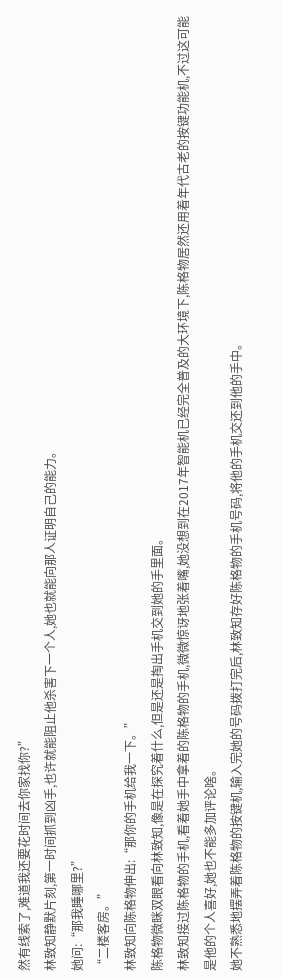然有线索了,难道我还要花时间去你家找你?”
林致知静默片刻,第一时间抓到凶手,也许就能阻止他杀害下一个人,她也就能向那人证明自己的能力。
她问:“那我睡哪里?”
“二楼客房。”
林致知向陈格物伸出:“那你的手机给我一下。”
陈格物微眯双眼看向林致知,像是在探究着什么,但是还是掏出手机交到她的手里面。
林致知接过陈格物的手机,看着她手中拿着的陈格物的手机,微微惊讶地张着嘴,她没想到在2017年智能机已经完全普及的大环境下,陈格物居然还用着年代古老的按键功能机,不过这可能是他的个人喜好,她也不能多加评论啥。
她不熟悉地摆弄着陈格物的按键机,输入完她的号码拨打完后,林致知存好陈格物的手机号码,将他的手机交还到他的手中。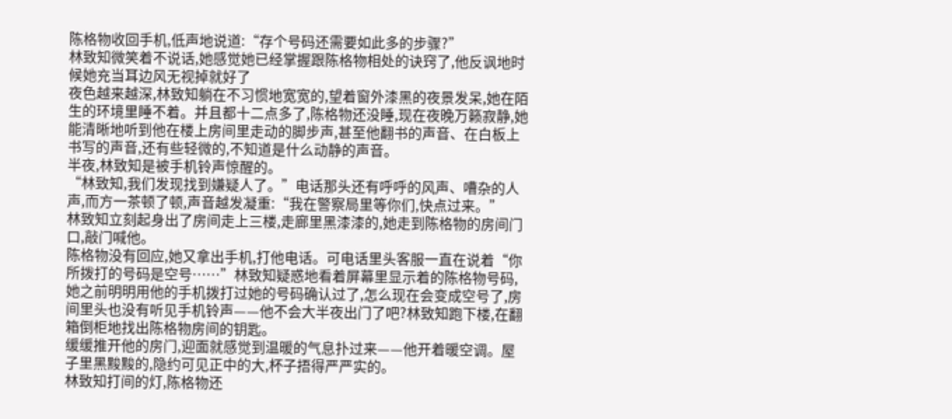陈格物收回手机,低声地说道:“存个号码还需要如此多的步骤?”
林致知微笑着不说话,她感觉她已经掌握跟陈格物相处的诀窍了,他反讽地时候她充当耳边风无视掉就好了
夜色越来越深,林致知躺在不习惯地宽宽的,望着窗外漆黑的夜景发呆,她在陌生的环境里睡不着。并且都十二点多了,陈格物还没睡,现在夜晚万籁寂静,她能清晰地听到他在楼上房间里走动的脚步声,甚至他翻书的声音、在白板上书写的声音,还有些轻微的,不知道是什么动静的声音。
半夜,林致知是被手机铃声惊醒的。
“林致知,我们发现找到嫌疑人了。”电话那头还有呼呼的风声、嘈杂的人声,而方一茶顿了顿,声音越发凝重:“我在警察局里等你们,快点过来。”
林致知立刻起身出了房间走上三楼,走廊里黑漆漆的,她走到陈格物的房间门口,敲门喊他。
陈格物没有回应,她又拿出手机,打他电话。可电话里头客服一直在说着“你所拨打的号码是空号……”林致知疑惑地看着屏幕里显示着的陈格物号码,她之前明明用他的手机拨打过她的号码确认过了,怎么现在会变成空号了,房间里头也没有听见手机铃声——他不会大半夜出门了吧?林致知跑下楼,在翻箱倒柜地找出陈格物房间的钥匙。
缓缓推开他的房门,迎面就感觉到温暖的气息扑过来——他开着暖空调。屋子里黑黢黢的,隐约可见正中的大,杯子捂得严严实的。
林致知打间的灯,陈格物还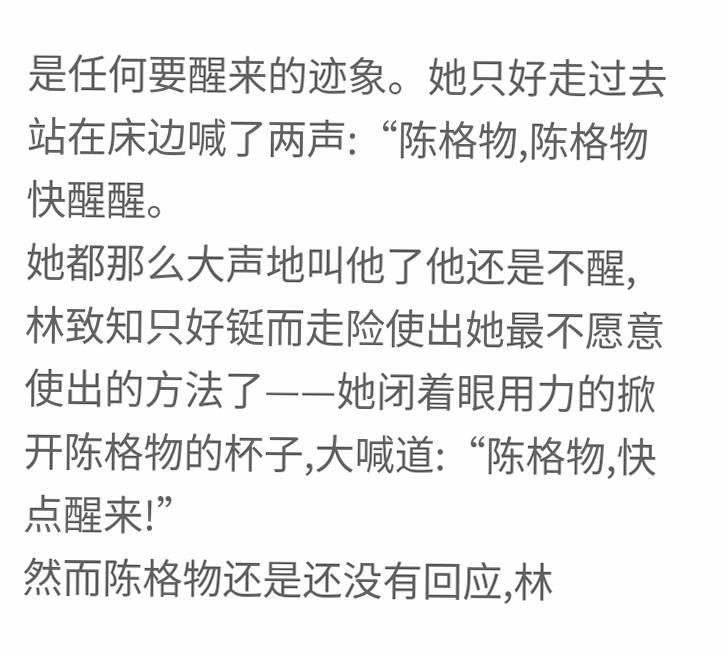是任何要醒来的迹象。她只好走过去站在床边喊了两声:“陈格物,陈格物快醒醒。
她都那么大声地叫他了他还是不醒,林致知只好铤而走险使出她最不愿意使出的方法了——她闭着眼用力的掀开陈格物的杯子,大喊道:“陈格物,快点醒来!”
然而陈格物还是还没有回应,林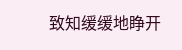致知缓缓地睁开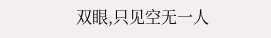双眼,只见空无一人